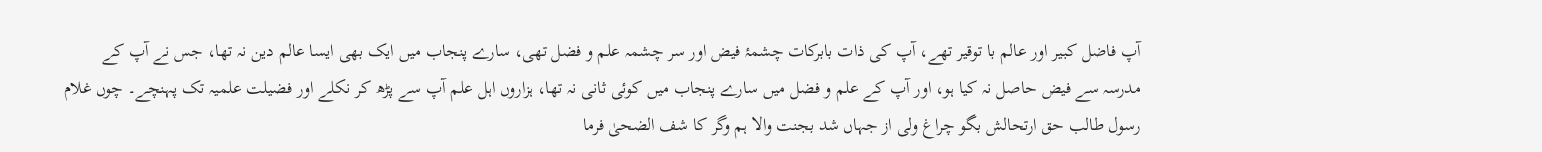آپ فاضل کبیر اور عالم با توقیر تھے، آپ کی ذات بابرکات چشمۂ فیض اور سر چشمہ علم و فضل تھی، سارے پنجاب میں ایک بھی ایسا عالم دین نہ تھا، جس نے آپ کے مدرسہ سے فیض حاصل نہ کیا ہو، اور آپ کے علم و فضل میں سارے پنجاب میں کوئی ثانی نہ تھا، ہزاروں اہل علم آپ سے پڑھ کر نکلے اور فضیلت علمیہ تک پہنچے۔ چوں غلام رسول طالب حق ارتحالش بگو چراغ ولی از جہاں شد بجنت والا ہم وگر کا شف الضحیٰ فرما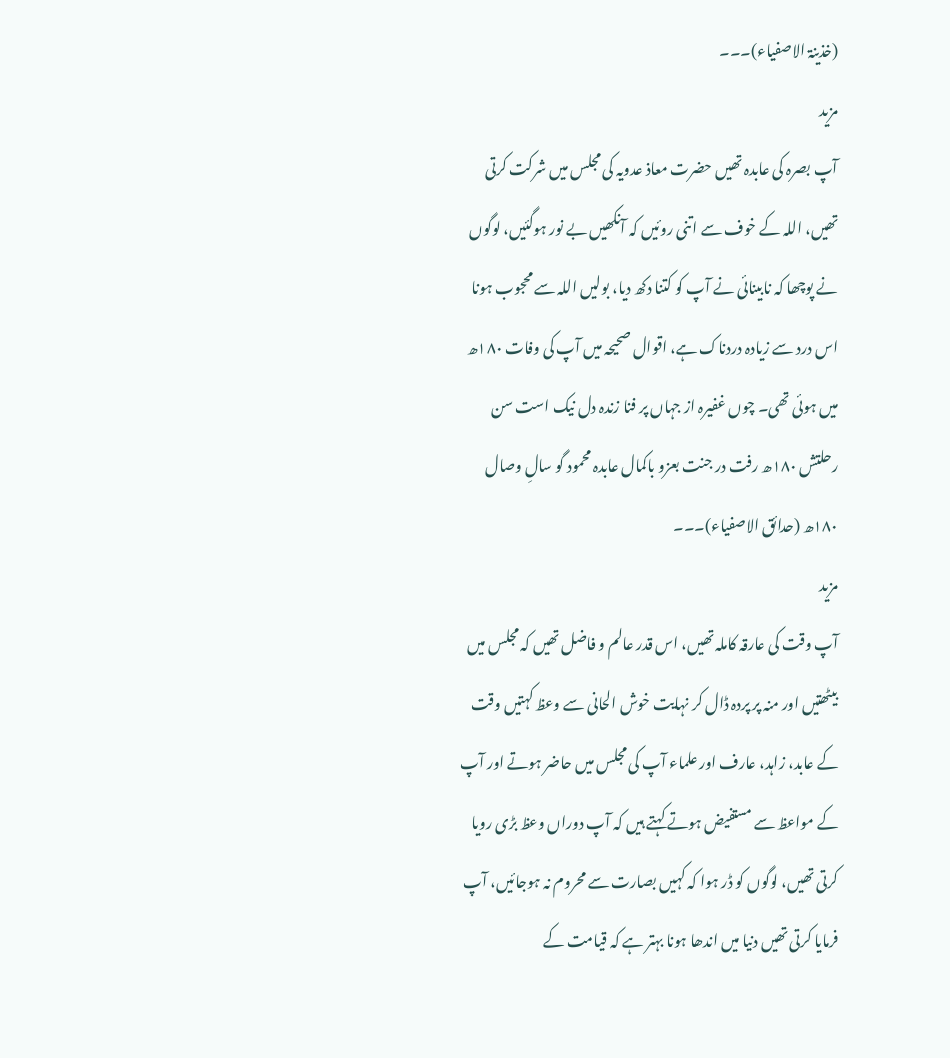(خذینۃ الاصفیاء)۔۔۔
مزید
آپ بصرہ کی عابدہ تھیں حضرت معاذ عدویہ کی مجلس میں شرکت کرتی تھیں، اللہ کے خوف سے اتنی روئیں کہ آنکھیں بے نور ہوگئیں، لوگوں نے پوچھا کہ نابینائی نے آپ کو کتنا دکھ دیا، بولیں اللہ سے محجوب ہونا اس درد سے زیادہ دردناک ہے، اقوال صحیحہ میں آپ کی وفات ۱۸۰ھ میں ہوئی تھی۔ چوں غفیرہ از جہاں پر فنا زندہ دل نیک است سن رحلتش ۱۸۰ھ رفت در جنت بعزو باکمال عابدہ محمود گو سالِ وصال ۱۸۰ھ (حدائق الاصفیاء)۔۔۔
مزید
آپ وقت کی عارقہ کاملہ تھیں، اس قدر عالم و فاضل تھیں کہ مجلس میں بیٹھتیں اور منہ پر پردہ ڈال کر نہایت خوش الحانی سے وعظ کہتیں وقت کے عابد، زاہد، عارف اور علماء آپ کی مجلس میں حاضر ہوتے اور آپ کے مواعظ سے مستفیض ہوتے کہتے ہیں کہ آپ دوراں وعظ بڑی رویا کرتی تھیں، لوگوں کو ڈر ہوا کہ کہیں بصارت سے محروم نہ ہوجائیں، آپ فرمایا کرتی تھیں دنیا میں اندھا ہونا بہتر ہے کہ قیامت کے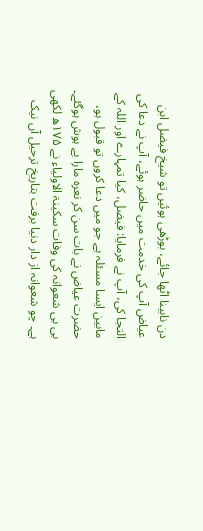دن نابینا اٹھا جائے، بوڑھی ہوئیں تو شیخ فیضل ابن عیاض آپ کی خدمت میں حاضر ہوئے، آپ نے دعا کی التجا کی، آپ نے فرمایا: فیضل، کیا تمہارے اور اللہ کے مابین ایسا مسئلہ ہے جو میں دعا کروں تو قبول ہو، حضرت عیاض نے بات سن کر نعرہ مارا بے ہوش ہوگئے۔ بی بی شعوانہ کی وفات سکینۃ الاولیاء نے ۱۷۵ھ لکھی ہے۔ چو شعوانہ از دار دنیا برفت بتاریخ ترحیل آں نیک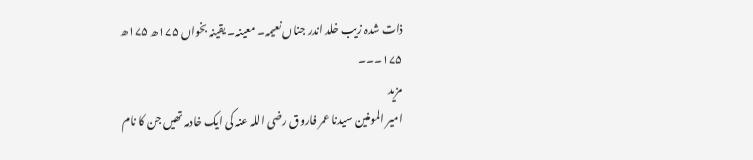ذات شدہ زیب خلد اندر جناں نعیمہ۔ معینہ۔ یقینہ بخواں ۱۷۵ھ ۱۷۵ھ ۱۷۵۔۔۔
مزید
امیر المومنین سیدنا عمر فاروق رضی اللہ عنہ کی ایک خادمہ تھیں جن کا نام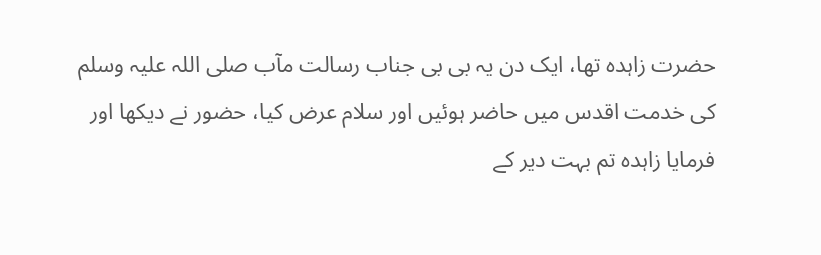حضرت زاہدہ تھا، ایک دن یہ بی بی جناب رسالت مآب صلی اللہ علیہ وسلم کی خدمت اقدس میں حاضر ہوئیں اور سلام عرض کیا، حضور نے دیکھا اور فرمایا زاہدہ تم بہت دیر کے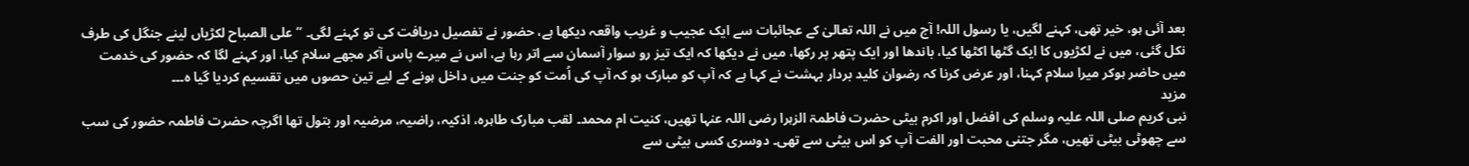بعد آئی ہو، خیر تھی، کہنے لگیں، یا رسول اللہ! آج میں نے اللہ تعالیٰ کے عجائبات سے ایک عجیب و غریب واقعہ دیکھا ہے، حضور نے تفصیل دریافت کی تو کہنے لگی۔ ’’علی الصباح لکڑیاں لینے جنگل کی طرف نکل گئی، میں نے لکڑیوں کا ایک گٹھا اکٹھا کیا، باندھا اور ایک پتھر پر رکھا، میں نے دیکھا کہ ایک تیز رو سوار آسمان سے اتر رہا ہے، اس نے میرے پاس آکر مجھے سلام کیا، اور کہنے لگا کہ حضور کی خدمت میں حاضر ہوکر میرا سلام کہنا، اور عرض کرنا کہ رضوان کلید بردار بہشت نے کہا ہے کہ آپ کو مبارک ہو کہ آپ کی اُمت کو جنت میں داخل ہونے کے لیے تین حصوں میں تقسیم کردیا گیا ہ۔۔۔
مزید
نبی کریم صلی اللہ علیہ وسلم کی افضل اور اکرم بیٹی حضرت فاطمۃ الزہرا رضی اللہ عنہا تھیں، کنیت ام محمد۔ لقب مبارک طاہرہ، اذکیہ، راضیہ، مرضیہ اور بتول تھا اگرچہ حضرت فاطمہ حضور کی سب سے چھوٹی بیٹی تھیں، مگر جتنی محبت اور الفت آپ کو اس بیٹی سے تھی۔ دوسری کسی بیٹی سے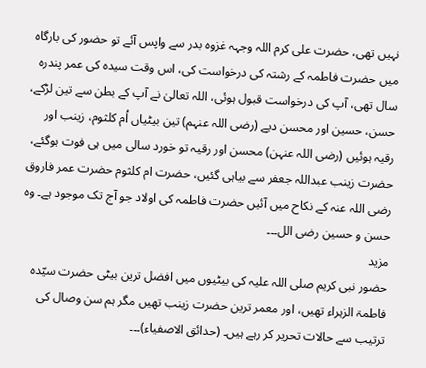نہیں تھی، حضرت علی کرم اللہ وجہہ غزوہ بدر سے واپس آئے تو حضور کی بارگاہ میں حضرت فاطمہ کے رشتہ کی درخواست کی، اس وقت سیدہ کی عمر پندرہ سال تھی، آپ کی درخواست قبول ہوئی، اللہ تعالیٰ نے آپ کے بطن سے تین لڑکے، حسن، حسین اور محسن دیے (رضی اللہ عنہم) تین بیٹیاں اُم کلثوم، زینب اور رقیہ ہوئیں (رضی اللہ عنہن) محسن اور رقیہ تو خورد سالی میں ہی فوت ہوگئے، حضرت زینب عبداللہ جعفر سے بیاہی گئیں، حضرت ام کلثوم حضرت عمر فاروق رضی اللہ عنہ کے نکاح میں آئیں حضرت فاطمہ کی اولاد جو آج تک موجود ہے۔ وہ حسن و حسین رضی الل۔۔۔
مزید
حضور نبی کریم صلی اللہ علیہ کی بیٹیوں میں افضل ترین بیٹی حضرت سیّدہ فاطمۃ الزہراء تھیں، اور معمر ترین حضرت زینب تھیں مگر ہم سن وصال کی ترتیب سے حالات تحریر کر رہے ہیں۔ (حدائق الاصفیاء)۔۔۔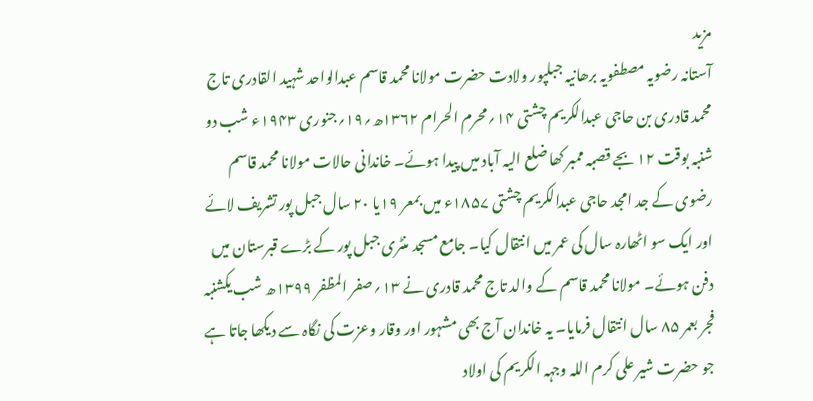مزید
آستانہ رضویہ مصطفویہ برھانیہ جبلپور ولادت حضرت مولانا محمد قاسم عبدالواحد شہید القادری تاج محمد قادری بن حاجی عبدالکریم چشتی ۱۴؍محرم الحرام ۱۳۶۲ھ؍۱۹؍جنوری ۱۹۴۳ء شب دو شنبہ بوقت ۱۲ بجے قصبہ ممبر کھا ضلع الیہ آباد میں پیدا ہوئے۔ خاندانی حالات مولانا محمد قاسم رضوی کے جد امجد حاجی عبدالکریم چشتی ۱۸۵۷ء میں بمعر ۱۹یا ۲۰ سال جبل پور تشریف لائے اور ایک سو اٹھارہ سال کی عمر میں انتقال کیا۔ جامع مسجد منٹری جبل پور کے بڑے قبرستان میں دفن ہوئے۔ مولانا محمد قاسم کے والد تاج محمد قادری نے ۱۳؍صفر المظفر ۱۳۹۹ھ شب یکشنبہ فجر بعمر ۸۵ سال انتقال فرمایا۔ یہ خاندان آج بھی مشہور اور وقار وعزت کی نگاہ سے دیکھا جاتا ہے جو حضرت شیر علی کرم اللہ وجہہ الکریم کی اولاد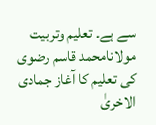سے ہے۔ تعلیم وتربیت مولانامحمد قاسم رضوی کی تعلیم کا آغاز جمادی الاخریٰ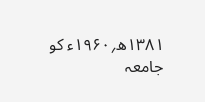۱۳۸۱ھ؍۱۹۶۰ء کو جامعہ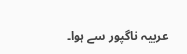عربیہ ناگپور سے ہوا۔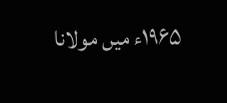۱۹۶۵ء میں مولانا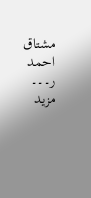مشتاق احمد ر۔۔۔
مزید